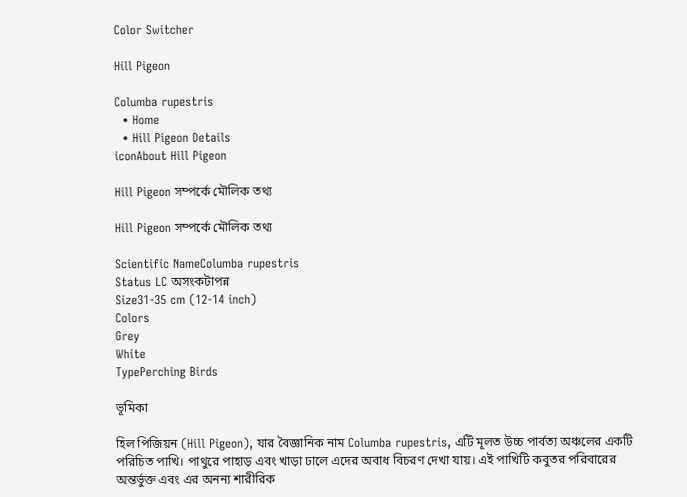Color Switcher

Hill Pigeon

Columba rupestris
  • Home
  • Hill Pigeon Details
iconAbout Hill Pigeon

Hill Pigeon সম্পর্কে মৌলিক তথ্য

Hill Pigeon সম্পর্কে মৌলিক তথ্য

Scientific NameColumba rupestris
Status LC অসংকটাপন্ন
Size31-35 cm (12-14 inch)
Colors
Grey
White
TypePerching Birds

ভূমিকা

হিল পিজিয়ন (Hill Pigeon), যার বৈজ্ঞানিক নাম Columba rupestris, এটি মূলত উচ্চ পার্বত্য অঞ্চলের একটি পরিচিত পাখি। পাথুরে পাহাড় এবং খাড়া ঢালে এদের অবাধ বিচরণ দেখা যায়। এই পাখিটি কবুতর পরিবারের অন্তর্ভুক্ত এবং এর অনন্য শারীরিক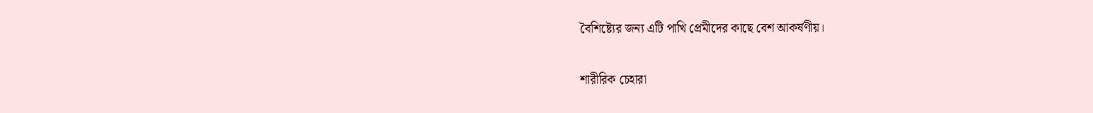বৈশিষ্ট্যের জন্য এটি পাখি প্রেমীদের কাছে বেশ আকর্ষণীয়।

শারীরিক চেহারা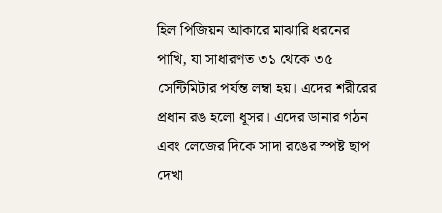হিল পিজিয়ন আকারে মাঝারি ধরনের পাখি, যা সাধারণত ৩১ থেকে ৩৫ সেন্টিমিটার পর্যন্ত লম্বা হয়। এদের শরীরের প্রধান রঙ হলো ধূসর। এদের ডানার গঠন এবং লেজের দিকে সাদা রঙের স্পষ্ট ছাপ দেখা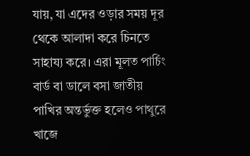যায়, যা এদের ওড়ার সময় দূর থেকে আলাদা করে চিনতে সাহায্য করে। এরা মূলত পার্চিং বার্ড বা ডালে বসা জাতীয় পাখির অন্তর্ভুক্ত হলেও পাথুরে খাজে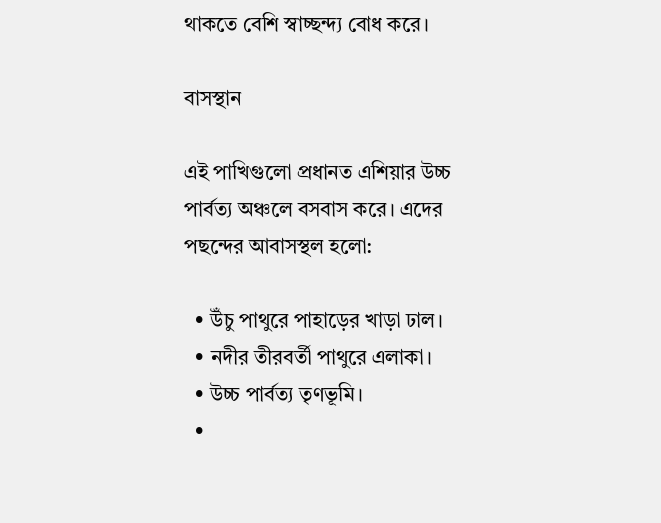থাকতে বেশি স্বাচ্ছন্দ্য বোধ করে।

বাসস্থান

এই পাখিগুলো প্রধানত এশিয়ার উচ্চ পার্বত্য অঞ্চলে বসবাস করে। এদের পছন্দের আবাসস্থল হলো:

  • উঁচু পাথুরে পাহাড়ের খাড়া ঢাল।
  • নদীর তীরবর্তী পাথুরে এলাকা।
  • উচ্চ পার্বত্য তৃণভূমি।
  •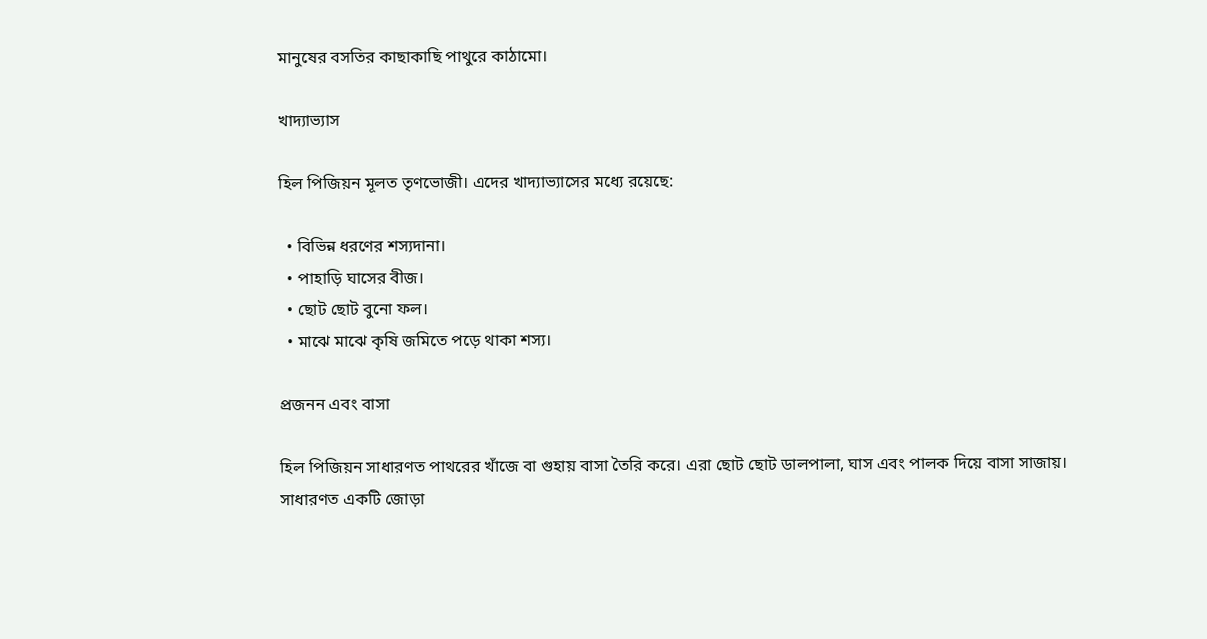মানুষের বসতির কাছাকাছি পাথুরে কাঠামো।

খাদ্যাভ্যাস

হিল পিজিয়ন মূলত তৃণভোজী। এদের খাদ্যাভ্যাসের মধ্যে রয়েছে:

  • বিভিন্ন ধরণের শস্যদানা।
  • পাহাড়ি ঘাসের বীজ।
  • ছোট ছোট বুনো ফল।
  • মাঝে মাঝে কৃষি জমিতে পড়ে থাকা শস্য।

প্রজনন এবং বাসা

হিল পিজিয়ন সাধারণত পাথরের খাঁজে বা গুহায় বাসা তৈরি করে। এরা ছোট ছোট ডালপালা, ঘাস এবং পালক দিয়ে বাসা সাজায়। সাধারণত একটি জোড়া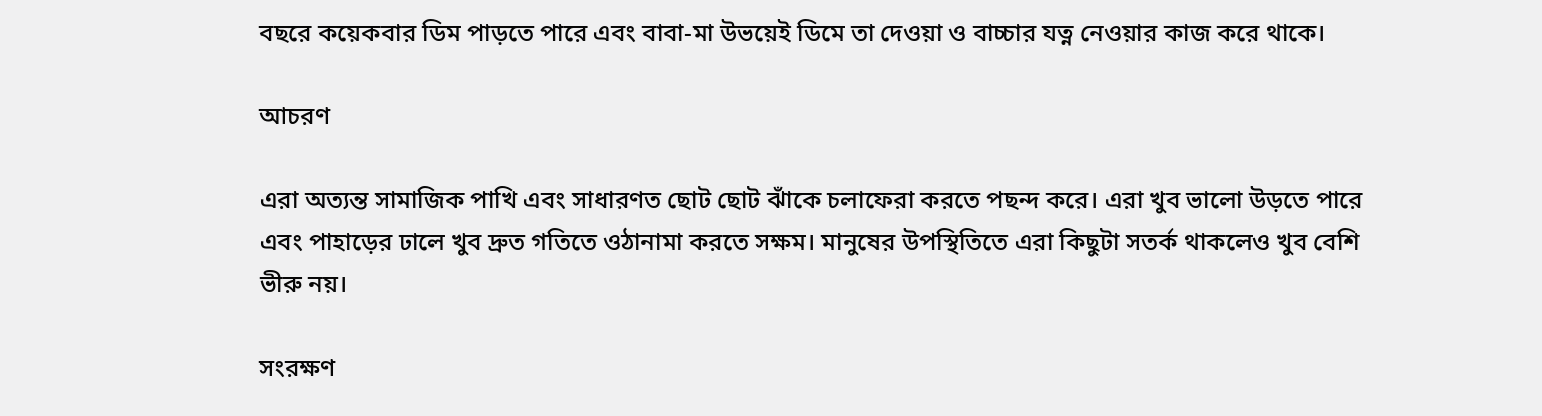বছরে কয়েকবার ডিম পাড়তে পারে এবং বাবা-মা উভয়েই ডিমে তা দেওয়া ও বাচ্চার যত্ন নেওয়ার কাজ করে থাকে।

আচরণ

এরা অত্যন্ত সামাজিক পাখি এবং সাধারণত ছোট ছোট ঝাঁকে চলাফেরা করতে পছন্দ করে। এরা খুব ভালো উড়তে পারে এবং পাহাড়ের ঢালে খুব দ্রুত গতিতে ওঠানামা করতে সক্ষম। মানুষের উপস্থিতিতে এরা কিছুটা সতর্ক থাকলেও খুব বেশি ভীরু নয়।

সংরক্ষণ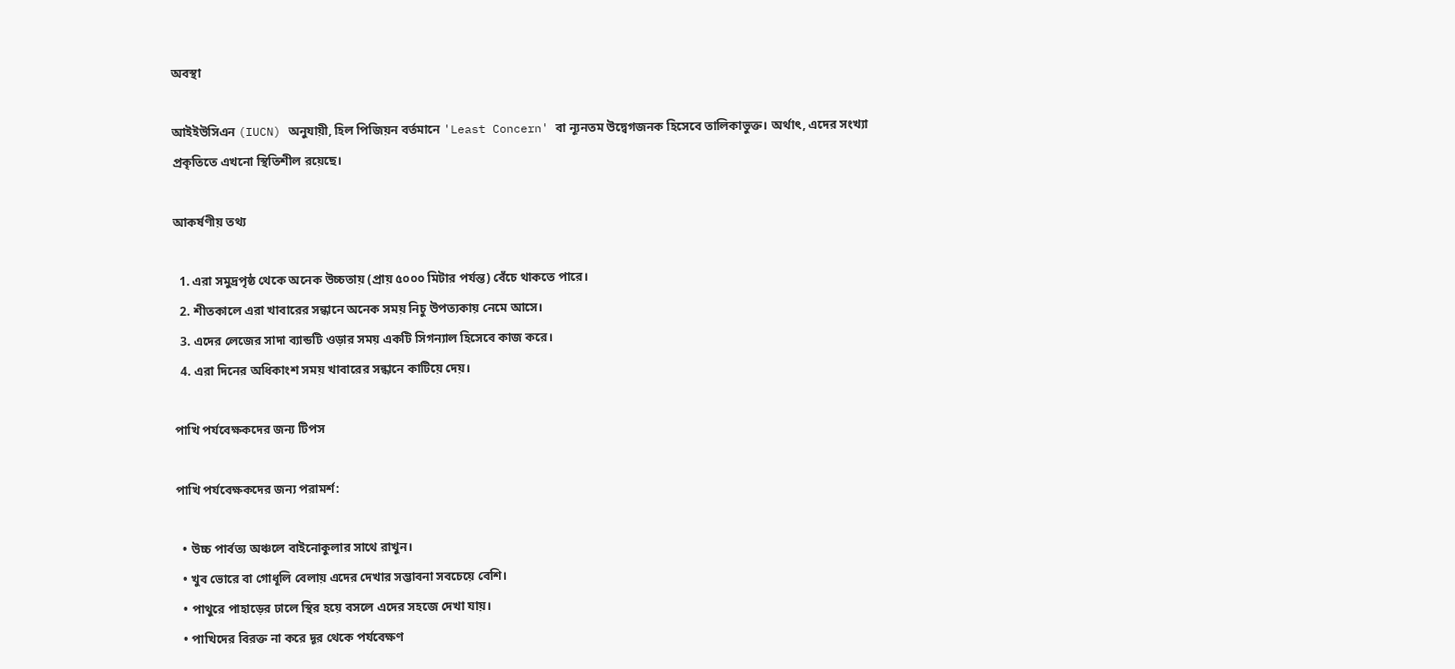অবস্থা

আইইউসিএন (IUCN) অনুযায়ী, হিল পিজিয়ন বর্তমানে 'Least Concern' বা ন্যূনতম উদ্বেগজনক হিসেবে তালিকাভুক্ত। অর্থাৎ, এদের সংখ্যা প্রকৃতিতে এখনো স্থিতিশীল রয়েছে।

আকর্ষণীয় তথ্য

  1. এরা সমুদ্রপৃষ্ঠ থেকে অনেক উচ্চতায় (প্রায় ৫০০০ মিটার পর্যন্ত) বেঁচে থাকতে পারে।
  2. শীতকালে এরা খাবারের সন্ধানে অনেক সময় নিচু উপত্যকায় নেমে আসে।
  3. এদের লেজের সাদা ব্যান্ডটি ওড়ার সময় একটি সিগন্যাল হিসেবে কাজ করে।
  4. এরা দিনের অধিকাংশ সময় খাবারের সন্ধানে কাটিয়ে দেয়।

পাখি পর্যবেক্ষকদের জন্য টিপস

পাখি পর্যবেক্ষকদের জন্য পরামর্শ:

  • উচ্চ পার্বত্য অঞ্চলে বাইনোকুলার সাথে রাখুন।
  • খুব ভোরে বা গোধূলি বেলায় এদের দেখার সম্ভাবনা সবচেয়ে বেশি।
  • পাথুরে পাহাড়ের ঢালে স্থির হয়ে বসলে এদের সহজে দেখা যায়।
  • পাখিদের বিরক্ত না করে দূর থেকে পর্যবেক্ষণ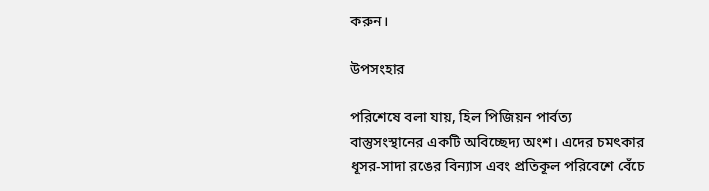করুন।

উপসংহার

পরিশেষে বলা যায়, হিল পিজিয়ন পার্বত্য বাস্তুসংস্থানের একটি অবিচ্ছেদ্য অংশ। এদের চমৎকার ধূসর-সাদা রঙের বিন্যাস এবং প্রতিকূল পরিবেশে বেঁচে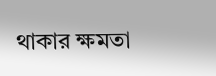থাকার ক্ষমতা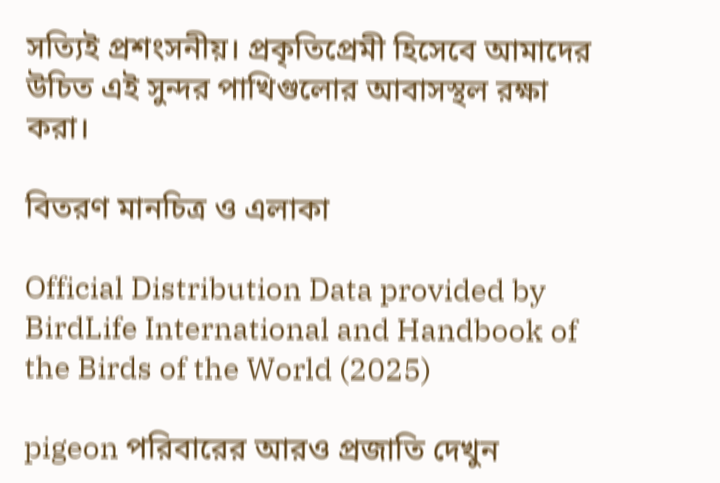সত্যিই প্রশংসনীয়। প্রকৃতিপ্রেমী হিসেবে আমাদের উচিত এই সুন্দর পাখিগুলোর আবাসস্থল রক্ষা করা।

বিতরণ মানচিত্র ও এলাকা

Official Distribution Data provided by
BirdLife International and Handbook of the Birds of the World (2025)

pigeon পরিবারের আরও প্রজাতি দেখুন